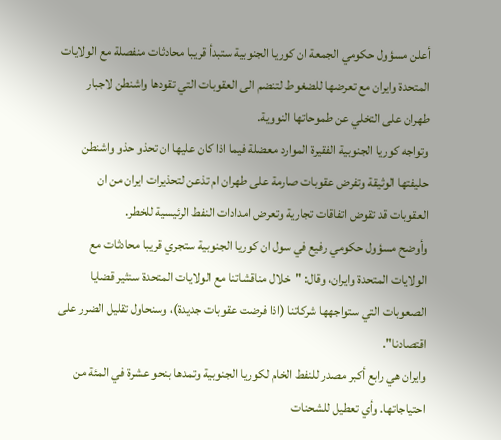أعلن مسؤول حكومي الجمعة ان كوريا الجنوبية ستبدأ قريبا محادثات منفصلة مع الولايات المتحدة وايران مع تعرضها للضغوط لتنضم الى العقوبات التي تقودها واشنطن لاجبار طهران على التخلي عن طموحاتها النووية.
وتواجه كوريا الجنوبية الفقيرة الموارد معضلة فيما اذا كان عليها ان تحذو حذو واشنطن حليفتها الوثيقة وتفرض عقوبات صارمة على طهران ام تذعن لتحذيرات ايران من ان العقوبات قد تقوض اتفاقات تجارية وتعرض امدادات النفط الرئيسية للخطر.
وأوضح مسؤول حكومي رفيع في سول ان كوريا الجنوبية ستجري قريبا محادثات مع الولايات المتحدة وايران، وقال: "خلال مناقشاتنا مع الولايات المتحدة سنثير قضايا الصعوبات التي ستواجهها شركاتنا (اذا فرضت عقوبات جديدة)، وسنحاول تقليل الضرر على اقتصادنا".
وايران هي رابع أكبر مصدر للنفط الخام لكوريا الجنوبية وتمدها بنحو عشرة في المئة من احتياجاتها. وأي تعطيل للشحنات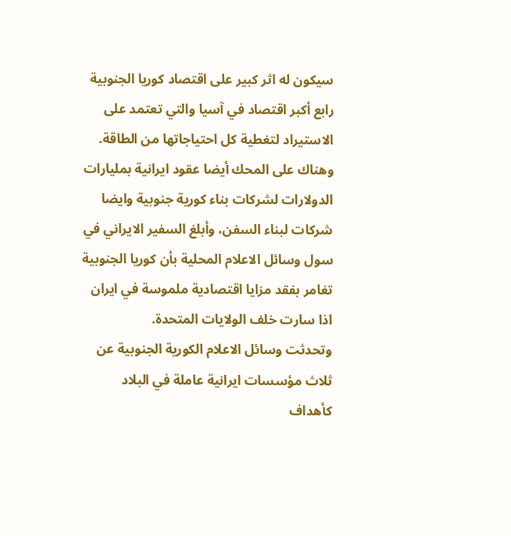سيكون له اثر كبير على اقتصاد كوريا الجنوبية رابع أكبر اقتصاد في آسيا والتي تعتمد على الاستيراد لتغطية كل احتياجاتها من الطاقة.
وهناك على المحك أيضا عقود ايرانية بمليارات الدولارات لشركات بناء كورية جنوبية وايضا شركات لبناء السفن، وأبلغ السفير الايراني في سول وسائل الاعلام المحلية بأن كوريا الجنوبية تغامر بفقد مزايا اقتصادية ملموسة في ايران اذا سارت خلف الولايات المتحدة.
وتحدثت وسائل الاعلام الكورية الجنوبية عن ثلاث مؤسسات ايرانية عاملة في البلاد كأهداف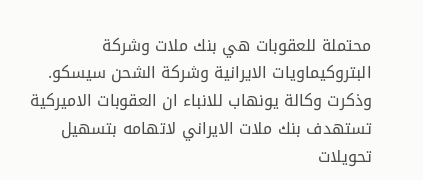محتملة للعقوبات هي بنك ملات وشركة البتروكيماويات الايرانية وشركة الشحن سيسكو.
وذكرت وكالة يونهاب للانباء ان العقوبات الاميركية تستهدف بنك ملات الايراني لاتهامه بتسهيل تحويلات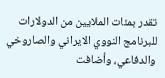تقدر بمئات الملايين من الدولارات للبرنامج النووي الايراني والصاروخي والدفاعي، وأضافت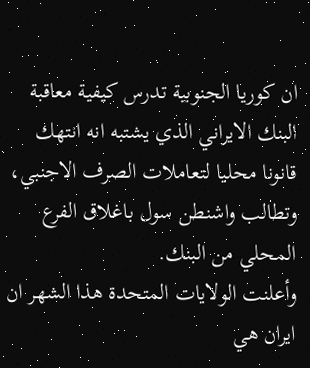ان كوريا الجنوبية تدرس كيفية معاقبة البنك الايراني الذي يشتبه انه انتهك قانونا محليا لتعاملات الصرف الاجنبي، وتطالب واشنطن سول باغلاق الفرع المحلي من البنك.
وأعلنت الولايات المتحدة هذا الشهر ان ايران هي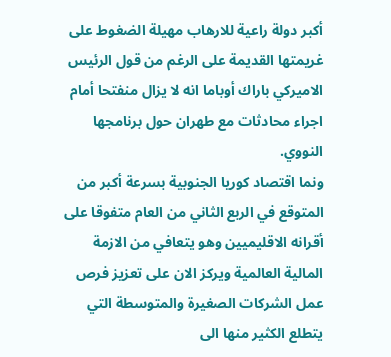أكبر دولة راعية للارهاب مهيلة الضغوط على غريمتها القديمة على الرغم من قول الرئيس الاميركي باراك أوباما انه لا يزال منفتحا أمام اجراء محادثات مع طهران حول برنامجها النووي.
ونما اقتصاد كوريا الجنوبية بسرعة أكبر من المتوقع في الربع الثاني من العام متفوقا على أقرانه الاقليميين وهو يتعافي من الازمة المالية العالمية ويركز الان على تعزيز فرص عمل الشركات الصغيرة والمتوسطة التي يتطلع الكثير منها الى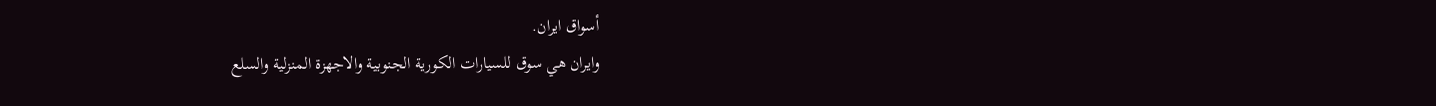أسواق ايران.
وايران هي سوق للسيارات الكورية الجنوبية والاجهزة المنزلية والسلع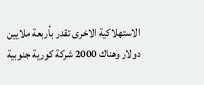الاستهلاكية الاخرى تقدر بأربعة ملايين دولار وهناك 2000 شركة كورية جنوبية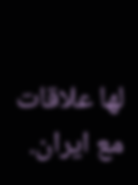لها علاقات مع ايران.